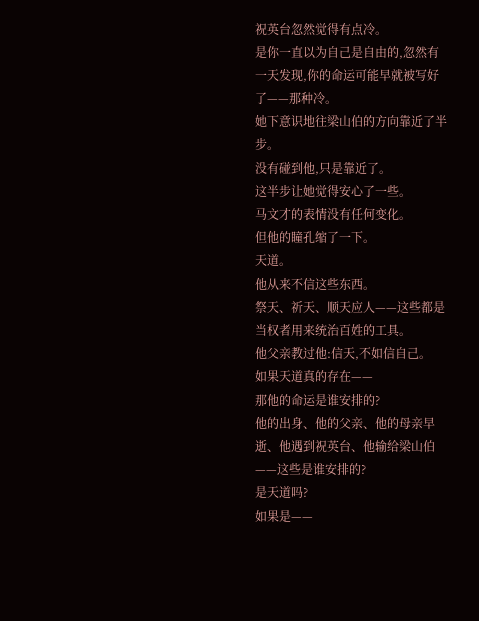祝英台忽然觉得有点冷。
是你一直以为自己是自由的,忽然有一天发现,你的命运可能早就被写好了——那种冷。
她下意识地往梁山伯的方向靠近了半步。
没有碰到他,只是靠近了。
这半步让她觉得安心了一些。
马文才的表情没有任何变化。
但他的瞳孔缩了一下。
天道。
他从来不信这些东西。
祭天、祈天、顺天应人——这些都是当权者用来统治百姓的工具。
他父亲教过他:信天,不如信自己。
如果天道真的存在——
那他的命运是谁安排的?
他的出身、他的父亲、他的母亲早逝、他遇到祝英台、他输给梁山伯——这些是谁安排的?
是天道吗?
如果是——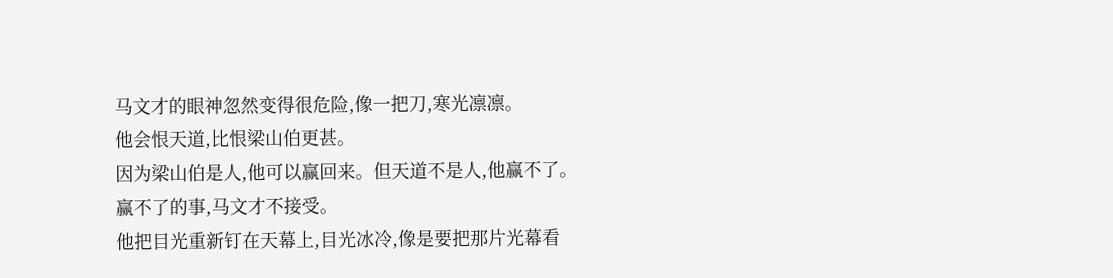马文才的眼神忽然变得很危险,像一把刀,寒光凛凛。
他会恨天道,比恨梁山伯更甚。
因为梁山伯是人,他可以赢回来。但天道不是人,他赢不了。
赢不了的事,马文才不接受。
他把目光重新钉在天幕上,目光冰冷,像是要把那片光幕看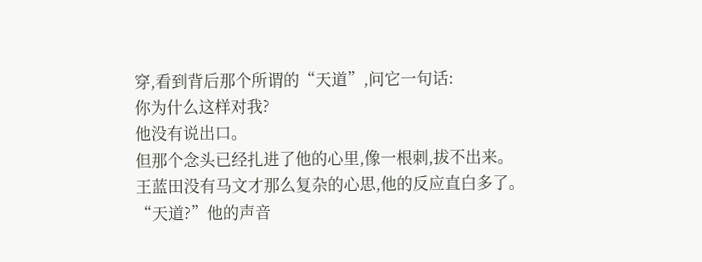穿,看到背后那个所谓的“天道”,问它一句话:
你为什么这样对我?
他没有说出口。
但那个念头已经扎进了他的心里,像一根刺,拔不出来。
王蓝田没有马文才那么复杂的心思,他的反应直白多了。
“天道?”他的声音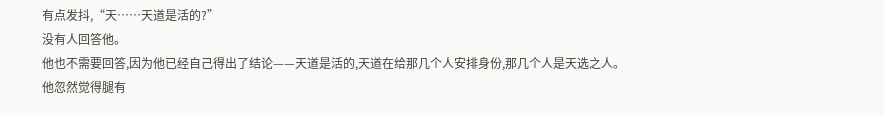有点发抖,“天……天道是活的?”
没有人回答他。
他也不需要回答,因为他已经自己得出了结论——天道是活的,天道在给那几个人安排身份,那几个人是天选之人。
他忽然觉得腿有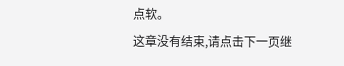点软。
这章没有结束,请点击下一页继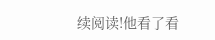续阅读!他看了看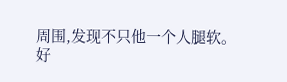周围,发现不只他一个人腿软。
好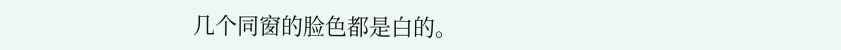几个同窗的脸色都是白的。